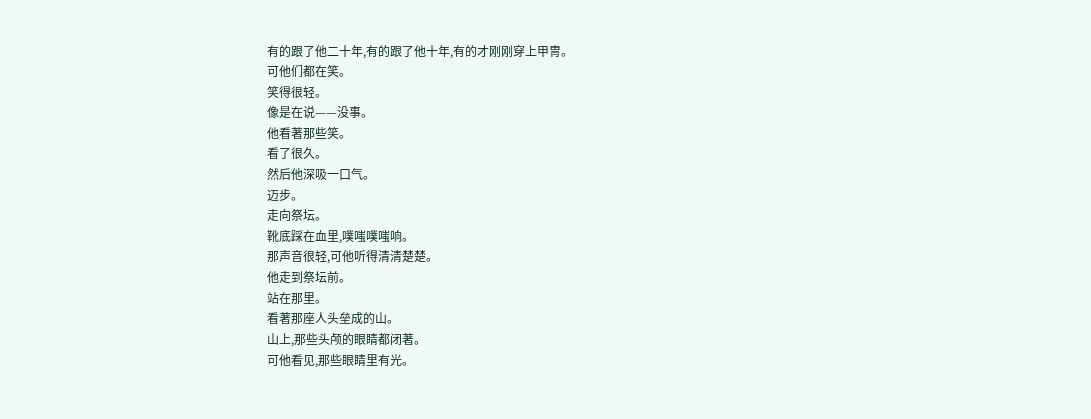有的跟了他二十年,有的跟了他十年,有的才刚刚穿上甲冑。
可他们都在笑。
笑得很轻。
像是在说——没事。
他看著那些笑。
看了很久。
然后他深吸一口气。
迈步。
走向祭坛。
靴底踩在血里,噗嗤噗嗤响。
那声音很轻,可他听得清清楚楚。
他走到祭坛前。
站在那里。
看著那座人头垒成的山。
山上,那些头颅的眼睛都闭著。
可他看见,那些眼睛里有光。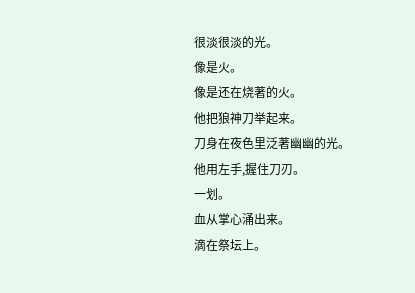很淡很淡的光。
像是火。
像是还在烧著的火。
他把狼神刀举起来。
刀身在夜色里泛著幽幽的光。
他用左手,握住刀刃。
一划。
血从掌心涌出来。
滴在祭坛上。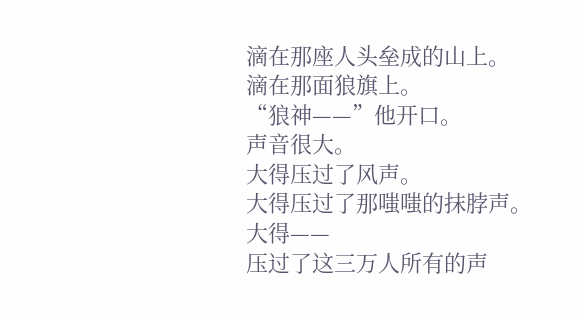滴在那座人头垒成的山上。
滴在那面狼旗上。
“狼神——”他开口。
声音很大。
大得压过了风声。
大得压过了那嗤嗤的抹脖声。
大得——
压过了这三万人所有的声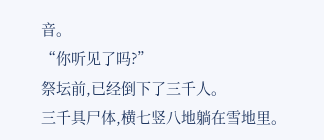音。
“你听见了吗?”
祭坛前,已经倒下了三千人。
三千具尸体,横七竖八地躺在雪地里。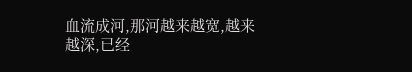血流成河,那河越来越宽,越来越深,已经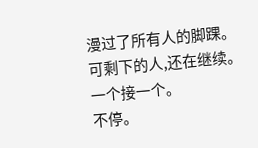漫过了所有人的脚踝。
可剩下的人,还在继续。
一个接一个。
不停。